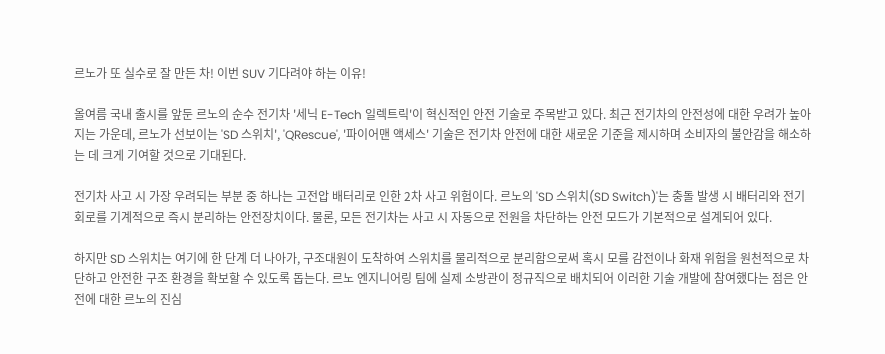르노가 또 실수로 잘 만든 차! 이번 SUV 기다려야 하는 이유!

올여름 국내 출시를 앞둔 르노의 순수 전기차 '세닉 E-Tech 일렉트릭'이 혁신적인 안전 기술로 주목받고 있다. 최근 전기차의 안전성에 대한 우려가 높아지는 가운데, 르노가 선보이는 'SD 스위치', 'QRescue', '파이어맨 액세스' 기술은 전기차 안전에 대한 새로운 기준을 제시하며 소비자의 불안감을 해소하는 데 크게 기여할 것으로 기대된다.

전기차 사고 시 가장 우려되는 부분 중 하나는 고전압 배터리로 인한 2차 사고 위험이다. 르노의 'SD 스위치(SD Switch)'는 충돌 발생 시 배터리와 전기 회로를 기계적으로 즉시 분리하는 안전장치이다. 물론, 모든 전기차는 사고 시 자동으로 전원을 차단하는 안전 모드가 기본적으로 설계되어 있다.

하지만 SD 스위치는 여기에 한 단계 더 나아가, 구조대원이 도착하여 스위치를 물리적으로 분리함으로써 혹시 모를 감전이나 화재 위험을 원천적으로 차단하고 안전한 구조 환경을 확보할 수 있도록 돕는다. 르노 엔지니어링 팀에 실제 소방관이 정규직으로 배치되어 이러한 기술 개발에 참여했다는 점은 안전에 대한 르노의 진심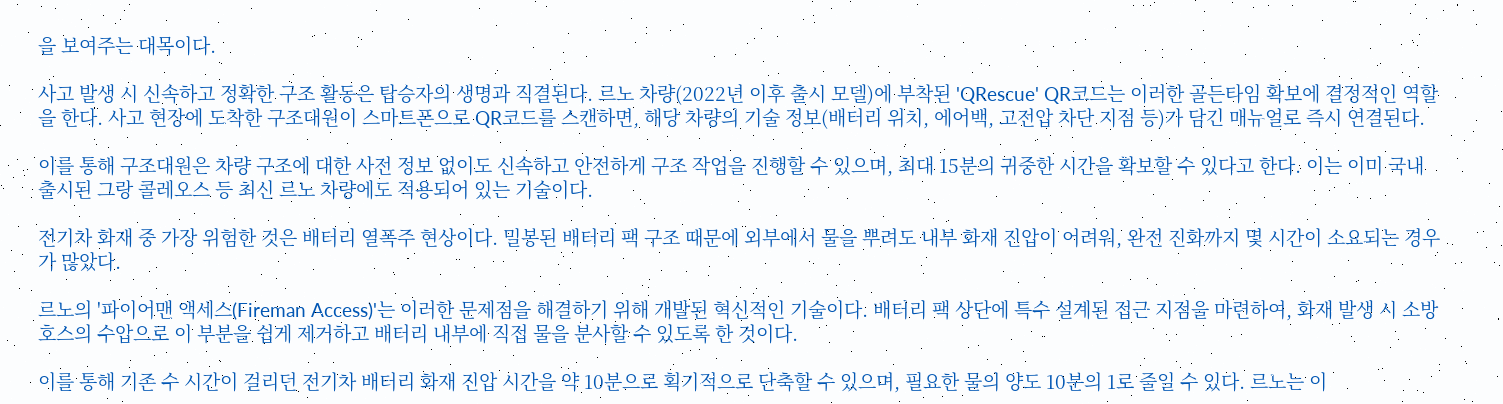을 보여주는 대목이다.

사고 발생 시 신속하고 정확한 구조 활동은 탑승자의 생명과 직결된다. 르노 차량(2022년 이후 출시 모델)에 부착된 'QRescue' QR코드는 이러한 골든타임 확보에 결정적인 역할을 한다. 사고 현장에 도착한 구조대원이 스마트폰으로 QR코드를 스캔하면, 해당 차량의 기술 정보(배터리 위치, 에어백, 고전압 차단 지점 등)가 담긴 매뉴얼로 즉시 연결된다.

이를 통해 구조대원은 차량 구조에 대한 사전 정보 없이도 신속하고 안전하게 구조 작업을 진행할 수 있으며, 최대 15분의 귀중한 시간을 확보할 수 있다고 한다. 이는 이미 국내 출시된 그랑 콜레오스 등 최신 르노 차량에도 적용되어 있는 기술이다.

전기차 화재 중 가장 위험한 것은 배터리 열폭주 현상이다. 밀봉된 배터리 팩 구조 때문에 외부에서 물을 뿌려도 내부 화재 진압이 어려워, 완전 진화까지 몇 시간이 소요되는 경우가 많았다.

르노의 '파이어맨 액세스(Fireman Access)'는 이러한 문제점을 해결하기 위해 개발된 혁신적인 기술이다. 배터리 팩 상단에 특수 설계된 접근 지점을 마련하여, 화재 발생 시 소방 호스의 수압으로 이 부분을 쉽게 제거하고 배터리 내부에 직접 물을 분사할 수 있도록 한 것이다.

이를 통해 기존 수 시간이 걸리던 전기차 배터리 화재 진압 시간을 약 10분으로 획기적으로 단축할 수 있으며, 필요한 물의 양도 10분의 1로 줄일 수 있다. 르노는 이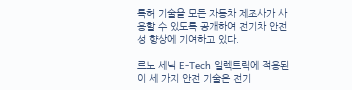특허 기술을 모든 자동차 제조사가 사용할 수 있도록 공개하여 전기차 안전성 향상에 기여하고 있다.

르노 세닉 E-Tech 일렉트릭에 적용된 이 세 가지 안전 기술은 전기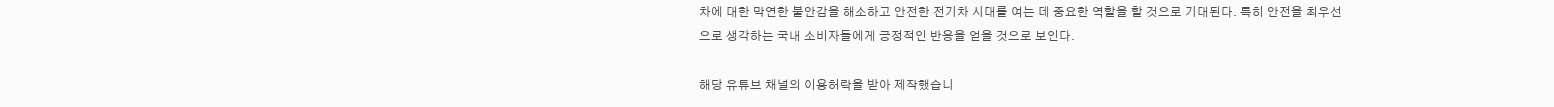차에 대한 막연한 불안감을 해소하고 안전한 전기차 시대를 여는 데 중요한 역할을 할 것으로 기대된다. 특히 안전을 최우선으로 생각하는 국내 소비자들에게 긍정적인 반응을 얻을 것으로 보인다.

해당 유튜브 채널의 이용허락을 받아 제작했습니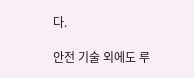다.

안전 기술 외에도 루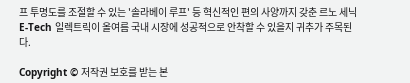프 투명도를 조절할 수 있는 '솔라베이 루프' 등 혁신적인 편의 사양까지 갖춘 르노 세닉 E-Tech 일렉트릭이 올여름 국내 시장에 성공적으로 안착할 수 있을지 귀추가 주목된다.

Copyright © 저작권 보호를 받는 본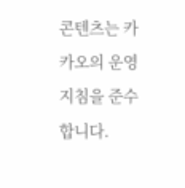콘텐츠는 카카오의 운영지침을 준수합니다.